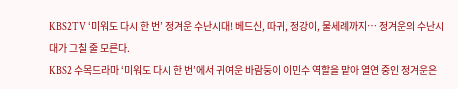KBS2TV ‘미워도 다시 한 번’ 정겨운 수난시대! 베드신, 따귀, 정강이, 물세례까지… 정겨운의 수난시대가 그칠 줄 모른다.
KBS2 수목드라마 ‘미워도 다시 한 번’에서 귀여운 바람둥이 이민수 역할을 맡아 열연 중인 정겨운은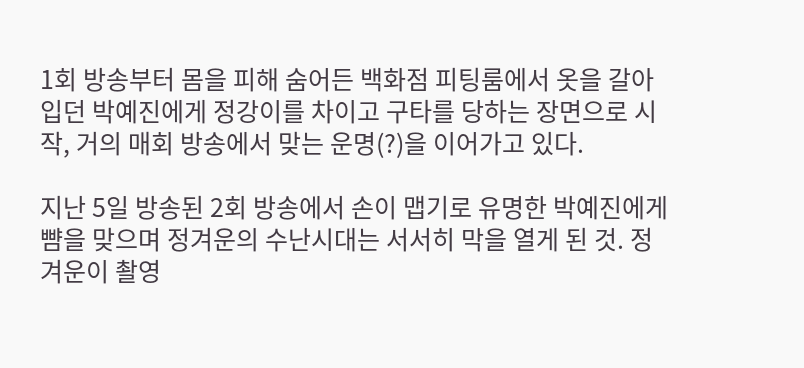1회 방송부터 몸을 피해 숨어든 백화점 피팅룸에서 옷을 갈아입던 박예진에게 정강이를 차이고 구타를 당하는 장면으로 시작, 거의 매회 방송에서 맞는 운명(?)을 이어가고 있다.

지난 5일 방송된 2회 방송에서 손이 맵기로 유명한 박예진에게 뺨을 맞으며 정겨운의 수난시대는 서서히 막을 열게 된 것. 정겨운이 촬영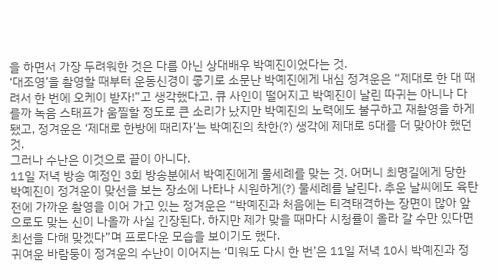을 하면서 가장 두려워한 것은 다름 아닌 상대배우 박예진이었다는 것.
‘대조영’을 촬영할 때부터 운동신경이 좋기로 소문난 박예진에게 내심 정겨운은 “제대로 한 대 때려서 한 번에 오케이 받자!”고 생각했다고. 큐 사인이 떨어지고 박예진이 날린 따귀는 아니나 다를까 녹음 스태프가 움찔할 정도로 큰 소리가 났지만 박예진의 노력에도 불구하고 재촬영을 하게 됐고, 정겨운은 ‘제대로 한방에 때리자’는 박예진의 착한(?) 생각에 제대로 5대를 더 맞아야 했던 것.
그러나 수난은 이것으로 끝이 아니다.
11일 저녁 방송 예정인 3회 방송분에서 박예진에게 물세례를 맞는 것. 어머니 최명길에게 당한 박예진이 정겨운이 맞선을 보는 장소에 나타나 시원하게(?) 물세례를 날린다. 추운 날씨에도 육탄전에 가까운 촬영을 이어 가고 있는 정겨운은 “박예진과 처음에는 티격태격하는 장면이 많아 앞으로도 맞는 신이 나올까 사실 긴장된다. 하지만 제가 맞을 때마다 시청률이 올라 갈 수만 있다면 최선을 다해 맞겠다”며 프로다운 모습을 보이기도 했다.
귀여운 바람둥이 정겨운의 수난이 이어지는 ‘미워도 다시 한 번’은 11일 저녁 10시 박예진과 정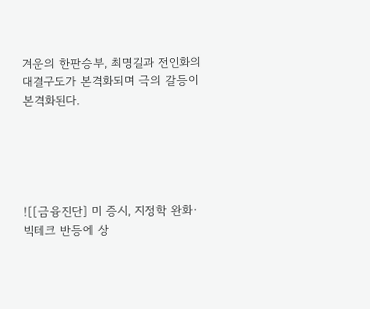겨운의 한판승부, 최명길과 전인화의 대결구도가 본격화되며 극의 갈등이 본격화된다.





![[금융진단] 미 증시, 지정학 완화·빅테크 반등에 상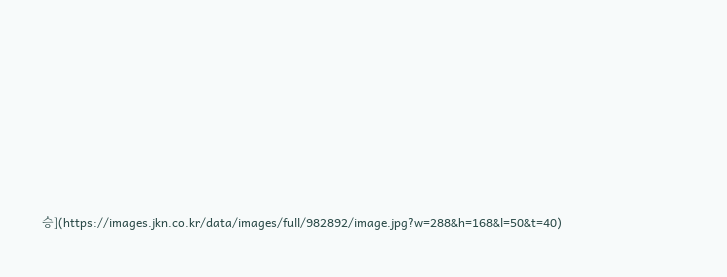승](https://images.jkn.co.kr/data/images/full/982892/image.jpg?w=288&h=168&l=50&t=40)